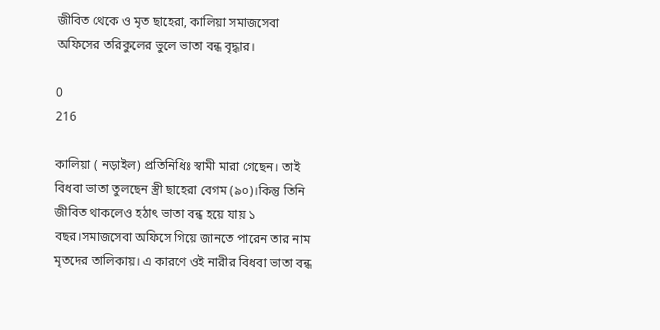জীবিত থেকে ও মৃত ছাহেরা, কালিয়া সমাজসেবা অফিসের তরিকুলের ভুলে ভাতা বন্ধ বৃদ্ধার।

0
216

কালিয়া ( নড়াইল) প্রতিনিধিঃ স্বামী মারা গেছেন। তাই বিধবা ভাতা তুলছেন স্ত্রী ছাহেরা বেগম (৯০)।কিন্তু তিনি জীবিত থাকলেও হঠাৎ ভাতা বন্ধ হয়ে যায় ১ বছর।সমাজসেবা অফিসে গিয়ে জানতে পারেন তার নাম মৃতদের তালিকায়। এ কারণে ওই নারীর বিধবা ভাতা বন্ধ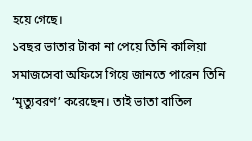হয়ে গেছে।
১বছর ভাতার টাকা না পেয়ে তিনি কালিয়া সমাজসেবা অফিসে গিয়ে জানতে পারেন তিনি ‘মৃত্যুবরণ’ করেছেন। তাই ভাতা বাতিল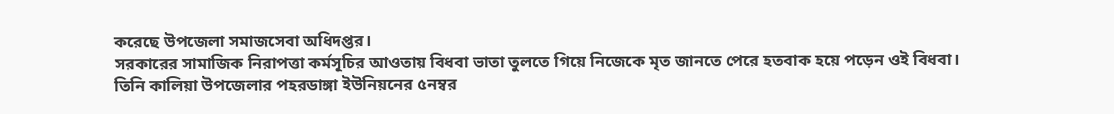করেছে উপজেলা সমাজসেবা অধিদপ্তর।
সরকারের সামাজিক নিরাপত্তা কর্মসূচির আওতায় বিধবা ভাতা তুলতে গিয়ে নিজেকে মৃত জানতে পেরে হতবাক হয়ে পড়েন ওই বিধবা।
তিনি কালিয়া উপজেলার পহরডাঙ্গা ইউনিয়নের ৫নম্বর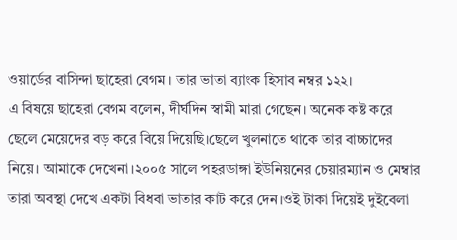ওয়ার্ডের বাসিন্দা ছাহেরা বেগম। তার ভাতা ব্যাংক হিসাব নম্বর ১২২।
এ বিষয়ে ছাহেরা বেগম বলেন, দীর্ঘদিন স্বামী মারা গেছেন। অনেক কষ্ট করে ছেলে মেয়েদের বড় করে বিয়ে দিয়েছি।ছেলে খুলনাতে থাকে তার বাচ্চাদের নিয়ে। আমাকে দেখেনা।২০০৫ সালে পহরডাঙ্গা ইউনিয়নের চেয়ারম্যান ও মেম্বার তারা অবস্থা দেখে একটা বিধবা ভাতার কাট করে দেন।ওই টাকা দিয়েই দুইবেলা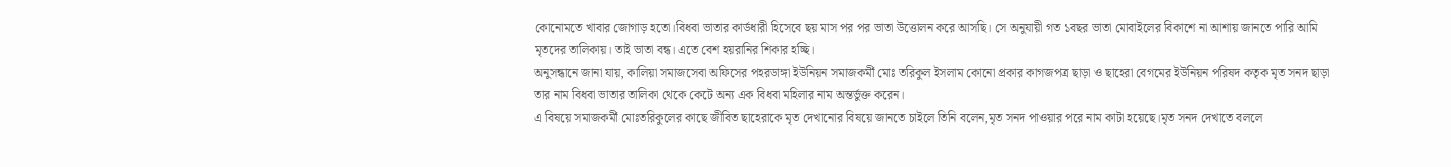কোনোমতে খাবার জোগাড় হতো।বিধবা ভাতার কার্ডধারী হিসেবে ছয় মাস পর পর ভাতা উত্তোলন করে আসছি। সে অনুযায়ী গত ১বছর ভাতা মোবাইলের বিকাশে না আশায় জানতে পারি আমি মৃতদের তালিকায়। তাই ভাতা বন্ধ। এতে বেশ হয়রানির শিকার হচ্ছি।
অনুসন্ধানে জানা যায়, কালিয়া সমাজসেবা অফিসের পহরডাঙ্গা ইউনিয়ন সমাজকর্মী মোঃ তরিকুল ইসলাম কোনো প্রকার কাগজপত্র ছাড়া ও ছাহেরা বেগমের ইউনিয়ন পরিষদ কতৃক মৃত সনদ ছাড়া তার নাম বিধবা ভাতার তালিকা থেকে কেটে অন্য এক বিধবা মহিলার নাম অন্তর্ভুক্ত করেন।
এ বিষয়ে সমাজকর্মী মোঃতরিকুলের কাছে জীবিত ছাহেরাকে মৃত দেখানোর বিষয়ে জানতে চাইলে তিনি বলেন,মৃত সনদ পাওয়ার পরে নাম কাটা হয়েছে।মৃত সনদ দেখাতে বললে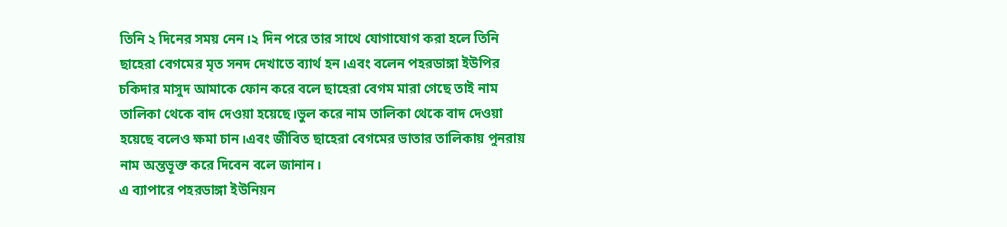তিনি ২ দিনের সময় নেন।২ দিন পরে তার সাথে যোগাযোগ করা হলে তিনি ছাহেরা বেগমের মৃত সনদ দেখাতে ব্যার্থ হন।এবং বলেন পহরডাঙ্গা ইউপির চকিদার মাসুদ আমাকে ফোন করে বলে ছাহেরা বেগম মারা গেছে তাই নাম তালিকা থেকে বাদ দেওয়া হয়েছে।ভুল করে নাম তালিকা থেকে বাদ দেওয়া হয়েছে বলেও ক্ষমা চান।এবং জীবিত ছাহেরা বেগমের ভাতার তালিকায় পুনরায় নাম অন্তভূক্ত করে দিবেন বলে জানান।
এ ব্যাপারে পহরডাঙ্গা ইউনিয়ন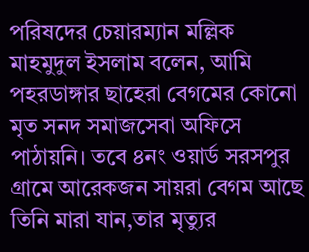পরিষদের চেয়ারম্যান মল্লিক মাহমুদুল ইসলাম বলেন, আমি পহরডাঙ্গার ছাহেরা বেগমের কোনো মৃত সনদ সমাজসেবা অফিসে পাঠায়নি। তবে ৪নং ওয়ার্ড সরসপুর গ্রামে আরেকজন সায়রা বেগম আছে তিনি মারা যান,তার মৃত্যুর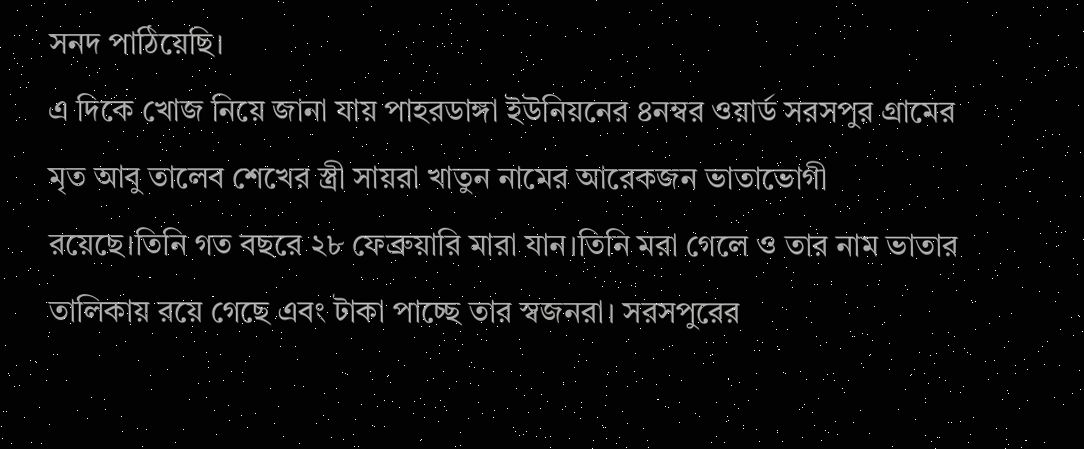সনদ পাঠিয়েছি।
এ দিকে খোজ নিয়ে জানা যায় পাহরডাঙ্গা ইউনিয়নের ৪নম্বর ওয়ার্ড সরসপুর গ্রামের মৃত আবু তালেব শেখের স্ত্রী সায়রা খাতুন নামের আরেকজন ভাতাভোগী রয়েছে।তিনি গত বছরে ২৮ ফেব্রুয়ারি মারা যান।তিনি মরা গেলে ও তার নাম ভাতার তালিকায় রয়ে গেছে এবং টাকা পাচ্ছে তার স্বজনরা। সরসপুরের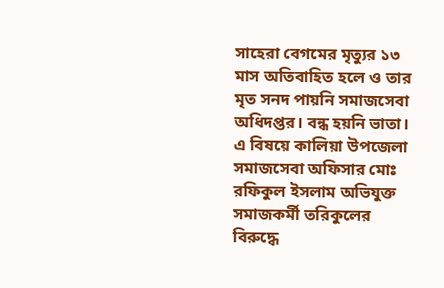সাহেরা বেগমের মৃত্যুর ১৩ মাস অতিবাহিত হলে ও তার মৃত সনদ পায়নি সমাজসেবা অধিদপ্তর। বন্ধ হয়নি ভাতা।
এ বিষয়ে কালিয়া উপজেলা সমাজসেবা অফিসার মোঃ রফিকুল ইসলাম অভিযুক্ত সমাজকর্মী তরিকুলের বিরুদ্ধে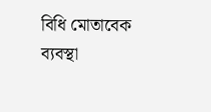বিধি মোতাবেক ব্যবস্থা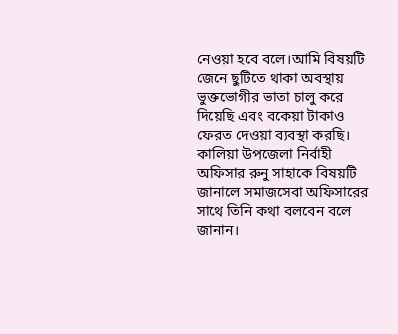নেওয়া হবে বলে।আমি বিষয়টি জেনে ছুটিতে থাকা অবস্থায় ভুক্তভোগীর ভাতা চালু করে দিয়েছি এবং বকেয়া টাকাও ফেরত দেওয়া ব্যবস্থা করছি।
কালিয়া উপজেলা নির্বাহী অফিসার রুনু সাহাকে বিষয়টি জানালে সমাজসেবা অফিসারের সাথে তিনি কথা বলবেন বলে জানান।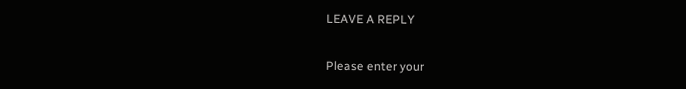LEAVE A REPLY

Please enter your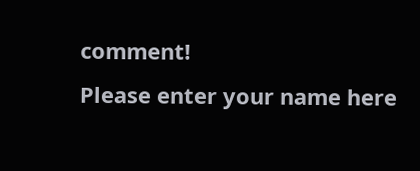comment!
Please enter your name here